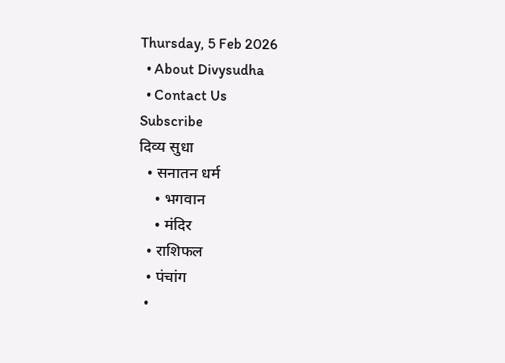Thursday, 5 Feb 2026
  • About Divysudha
  • Contact Us
Subscribe
दिव्य सुधा
  • सनातन धर्म
    • भगवान
    • मंदिर
  • राशिफल
  • पंचांग
  •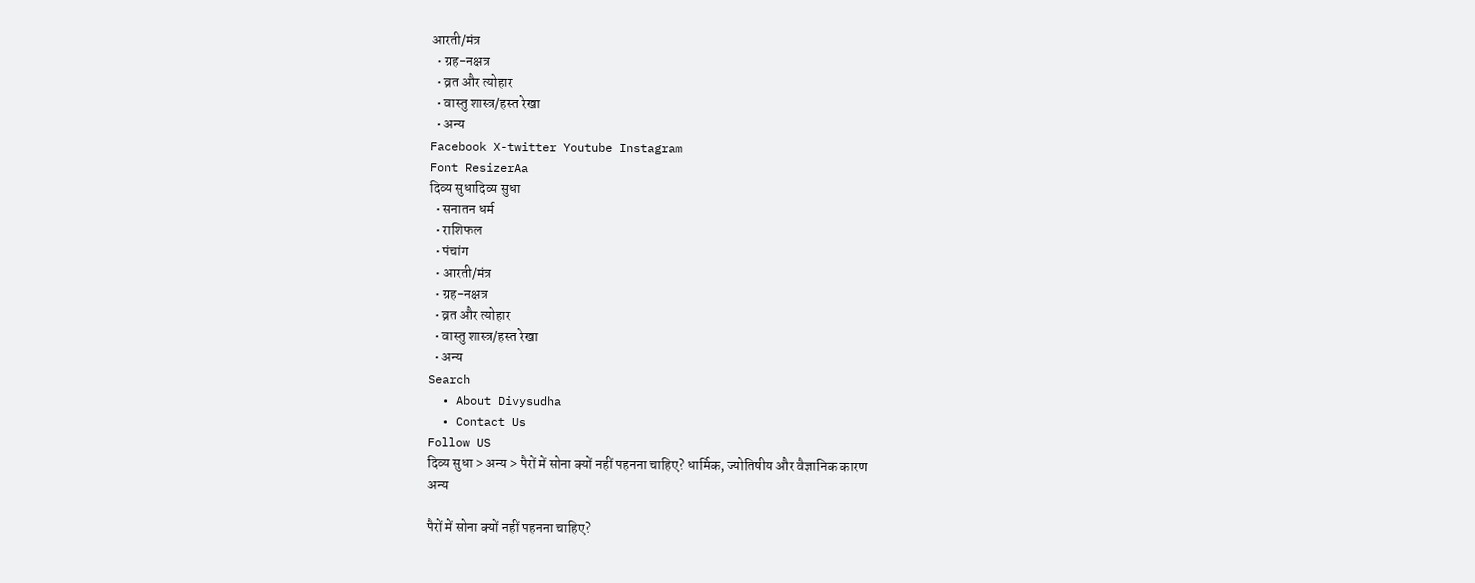आरती/मंत्र
  • ग्रह-नक्षत्र
  • व्रत और त्योहार
  • वास्तु शास्त्र/हस्त रेखा
  • अन्य
Facebook X-twitter Youtube Instagram
Font ResizerAa
दिव्य सुधादिव्य सुधा
  • सनातन धर्म
  • राशिफल
  • पंचांग
  • आरती/मंत्र
  • ग्रह-नक्षत्र
  • व्रत और त्योहार
  • वास्तु शास्त्र/हस्त रेखा
  • अन्य
Search
  • About Divysudha
  • Contact Us
Follow US
दिव्य सुधा > अन्य > पैरों में सोना क्यों नहीं पहनना चाहिए? धार्मिक, ज्योतिषीय और वैज्ञानिक कारण
अन्य

पैरों में सोना क्यों नहीं पहनना चाहिए?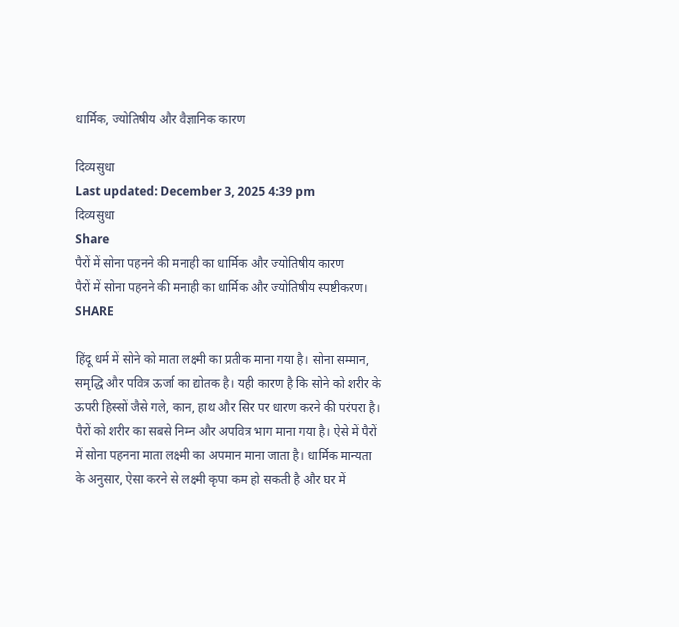धार्मिक, ज्योतिषीय और वैज्ञानिक कारण

दिव्यसुधा
Last updated: December 3, 2025 4:39 pm
दिव्यसुधा
Share
पैरों में सोना पहनने की मनाही का धार्मिक और ज्योतिषीय कारण
पैरों में सोना पहनने की मनाही का धार्मिक और ज्योतिषीय स्पष्टीकरण।
SHARE

हिंदू धर्म में सोने को माता लक्ष्मी का प्रतीक माना गया है। सोना सम्मान, समृद्धि और पवित्र ऊर्जा का द्योतक है। यही कारण है कि सोने को शरीर के ऊपरी हिस्सों जैसे गले, कान, हाथ और सिर पर धारण करने की परंपरा है। पैरों को शरीर का सबसे निम्न और अपवित्र भाग माना गया है। ऐसे में पैरों में सोना पहनना माता लक्ष्मी का अपमान माना जाता है। धार्मिक मान्यता के अनुसार, ऐसा करने से लक्ष्मी कृपा कम हो सकती है और घर में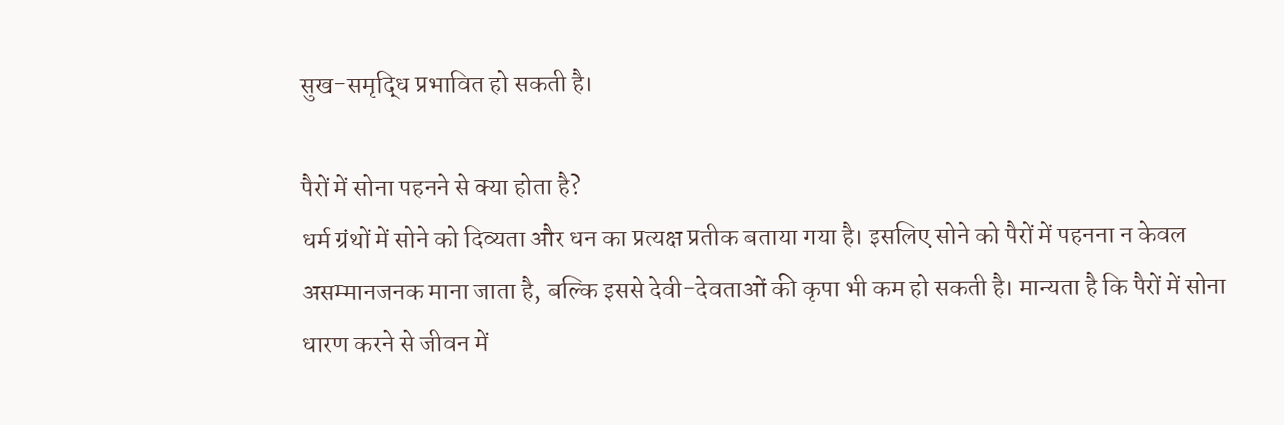सुख-समृद्धि प्रभावित हो सकती है।

पैरों में सोना पहनने से क्या होता है?
धर्म ग्रंथों में सोने को दिव्यता और धन का प्रत्यक्ष प्रतीक बताया गया है। इसलिए सोने को पैरों में पहनना न केवल असम्मानजनक माना जाता है, बल्कि इससे देवी-देवताओं की कृपा भी कम हो सकती है। मान्यता है कि पैरों में सोना धारण करने से जीवन में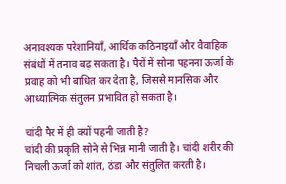अनावश्यक परेशानियाँ, आर्थिक कठिनाइयाँ और वैवाहिक संबंधों में तनाव बढ़ सकता है। पैरों में सोना पहनना ऊर्जा के प्रवाह को भी बाधित कर देता है, जिससे मानसिक और आध्यात्मिक संतुलन प्रभावित हो सकता है।

चांदी पैर में ही क्यों पहनी जाती है?
चांदी की प्रकृति सोने से भिन्न मानी जाती है। चांदी शरीर की निचली ऊर्जा को शांत, ठंडा और संतुलित करती है।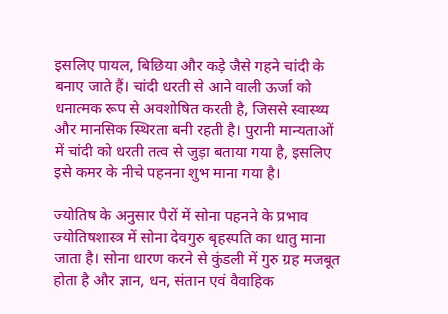इसलिए पायल, बिछिया और कड़े जैसे गहने चांदी के बनाए जाते हैं। चांदी धरती से आने वाली ऊर्जा को धनात्मक रूप से अवशोषित करती है, जिससे स्वास्थ्य और मानसिक स्थिरता बनी रहती है। पुरानी मान्यताओं में चांदी को धरती तत्व से जुड़ा बताया गया है, इसलिए इसे कमर के नीचे पहनना शुभ माना गया है।

ज्योतिष के अनुसार पैरों में सोना पहनने के प्रभाव
ज्योतिषशास्त्र में सोना देवगुरु बृहस्पति का धातु माना जाता है। सोना धारण करने से कुंडली में गुरु ग्रह मजबूत होता है और ज्ञान, धन, संतान एवं वैवाहिक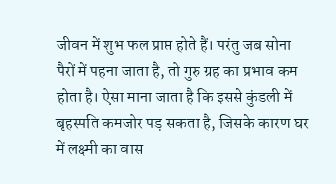जीवन में शुभ फल प्राप्त होते हैं। परंतु जब सोना पैरों में पहना जाता है, तो गुरु ग्रह का प्रभाव कम होता है। ऐसा माना जाता है कि इससे कुंडली में बृहस्पति कमजोर पड़ सकता है, जिसके कारण घर में लक्ष्मी का वास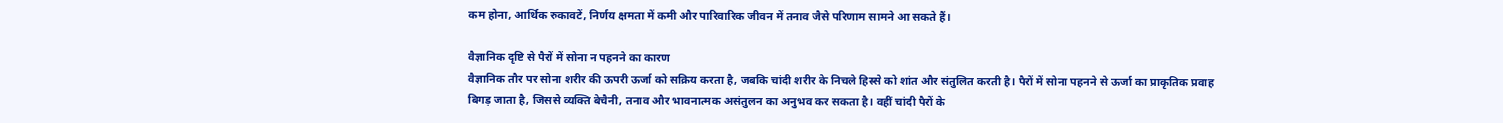कम होना, आर्थिक रुकावटें, निर्णय क्षमता में कमी और पारिवारिक जीवन में तनाव जैसे परिणाम सामने आ सकते हैं।

वैज्ञानिक दृष्टि से पैरों में सोना न पहनने का कारण
वैज्ञानिक तौर पर सोना शरीर की ऊपरी ऊर्जा को सक्रिय करता है, जबकि चांदी शरीर के निचले हिस्से को शांत और संतुलित करती है। पैरों में सोना पहनने से ऊर्जा का प्राकृतिक प्रवाह बिगड़ जाता है, जिससे व्यक्ति बेचैनी, तनाव और भावनात्मक असंतुलन का अनुभव कर सकता है। वहीं चांदी पैरों के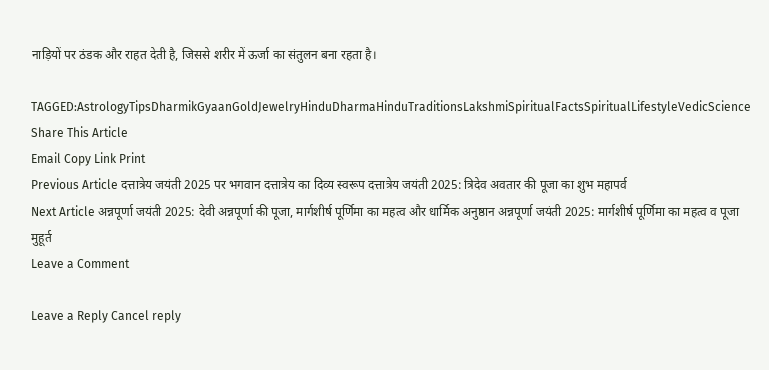नाड़ियों पर ठंडक और राहत देती है, जिससे शरीर में ऊर्जा का संतुलन बना रहता है।

TAGGED:AstrologyTipsDharmikGyaanGoldJewelryHinduDharmaHinduTraditionsLakshmiSpiritualFactsSpiritualLifestyleVedicScience
Share This Article
Email Copy Link Print
Previous Article दत्तात्रेय जयंती 2025 पर भगवान दत्तात्रेय का दिव्य स्वरूप दत्तात्रेय जयंती 2025: त्रिदेव अवतार की पूजा का शुभ महापर्व
Next Article अन्नपूर्णा जयंती 2025: देवी अन्नपूर्णा की पूजा, मार्गशीर्ष पूर्णिमा का महत्व और धार्मिक अनुष्ठान अन्नपूर्णा जयंती 2025: मार्गशीर्ष पूर्णिमा का महत्व व पूजा मुहूर्त
Leave a Comment

Leave a Reply Cancel reply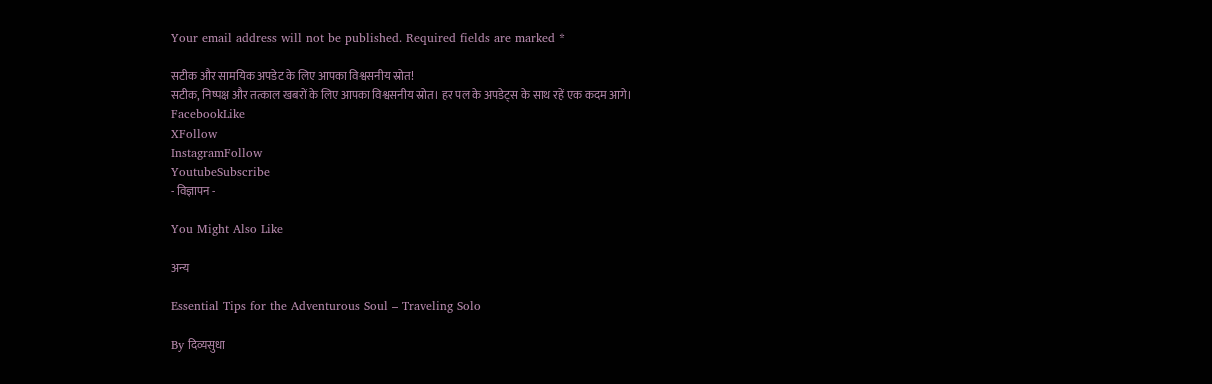Your email address will not be published. Required fields are marked *

सटीक और सामयिक अपडेट के लिए आपका विश्वसनीय स्रोत!
सटीक, निष्पक्ष और तत्काल खबरों के लिए आपका विश्वसनीय स्रोत। हर पल के अपडेट्स के साथ रहें एक कदम आगे।
FacebookLike
XFollow
InstagramFollow
YoutubeSubscribe
- विज्ञापन -

You Might Also Like

अन्य

Essential Tips for the Adventurous Soul – Traveling Solo

By दिव्यसुधा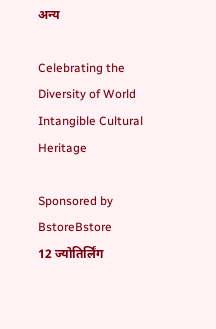अन्य

Celebrating the Diversity of World Intangible Cultural Heritage

Sponsored by
BstoreBstore
12 ज्योतिर्लिंग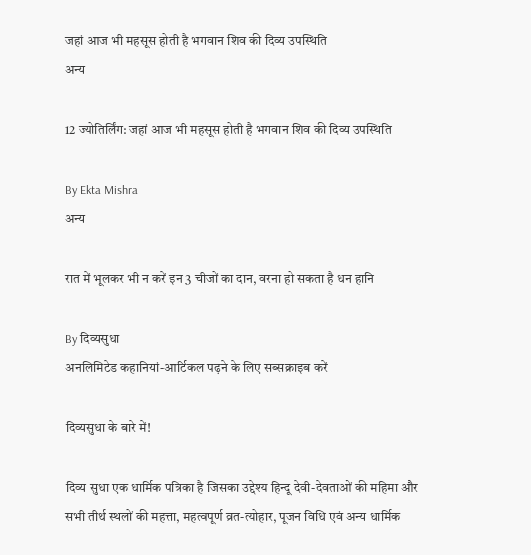जहां आज भी महसूस होती है भगवान शिव की दिव्य उपस्थिति
अन्य

12 ज्योतिर्लिंग: जहां आज भी महसूस होती है भगवान शिव की दिव्य उपस्थिति

By Ekta Mishra
अन्य

रात में भूलकर भी न करें इन 3 चीजों का दान, वरना हो सकता है धन हानि

By दिव्यसुधा
अनलिमिटेड कहानियां-आर्टिकल पढ़ने के लिए सब्सक्राइब करें

दिव्यसुधा के बारे में!

दिव्य सुधा एक धार्मिक पत्रिका है जिसका उद्देश्य हिन्दू देवी-देवताओं की महिमा और सभी तीर्थ स्थलों की महत्ता, महत्वपूर्ण व्रत-त्योहार, पूजन विधि एवं अन्य धार्मिक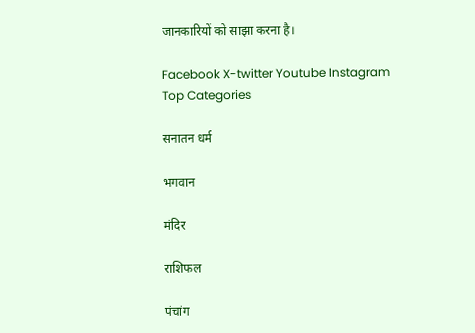जानकारियों को साझा करना है।

Facebook X-twitter Youtube Instagram
Top Categories

सनातन धर्म

भगवान

मंदिर

राशिफल

पंचांग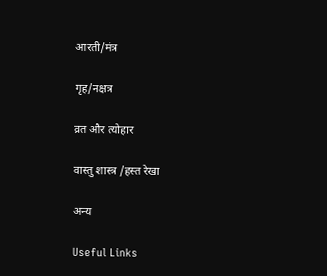आरती/मंत्र

गृह/नक्षत्र

व्रत और त्योहार

वास्तु शास्त्र /हस्त रेखा

अन्य

Useful Links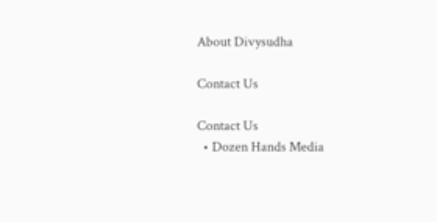About Divysudha

Contact Us

Contact Us
  • Dozen Hands Media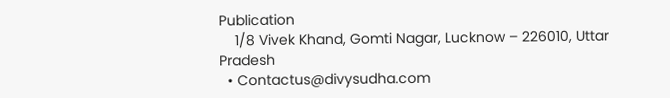Publication
    1/8 Vivek Khand, Gomti Nagar, Lucknow – 226010, Uttar Pradesh
  • Contactus@divysudha.com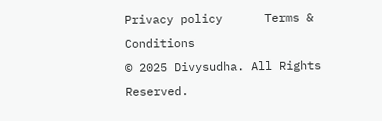Privacy policy      Terms & Conditions
© 2025 Divysudha. All Rights Reserved.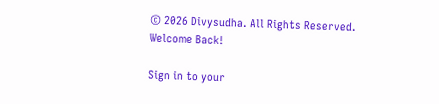© 2026 Divysudha. All Rights Reserved.
Welcome Back!

Sign in to your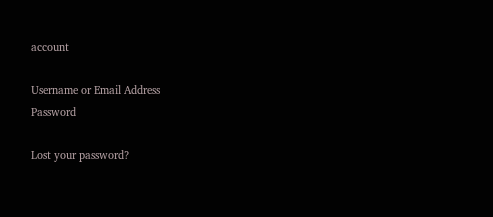account

Username or Email Address
Password

Lost your password?